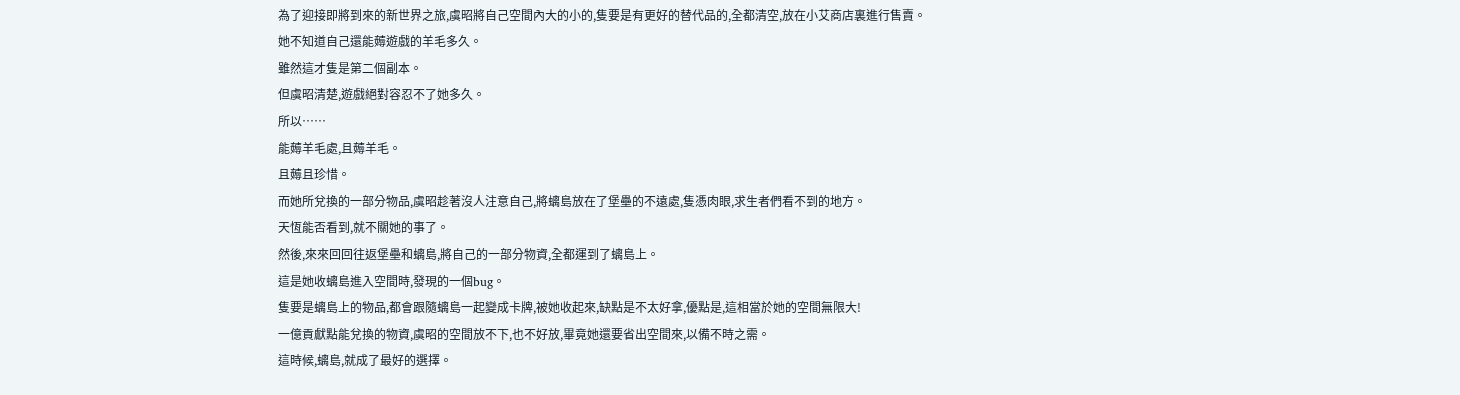為了迎接即將到來的新世界之旅,虞昭將自己空間內大的小的,隻要是有更好的替代品的,全都清空,放在小艾商店裏進行售賣。
她不知道自己還能薅遊戲的羊毛多久。
雖然這才隻是第二個副本。
但虞昭清楚,遊戲絕對容忍不了她多久。
所以……
能薅羊毛處,且薅羊毛。
且薅且珍惜。
而她所兌換的一部分物品,虞昭趁著沒人注意自己,將螭島放在了堡壘的不遠處,隻憑肉眼,求生者們看不到的地方。
天恆能否看到,就不關她的事了。
然後,來來回回往返堡壘和螭島,將自己的一部分物資,全都運到了螭島上。
這是她收螭島進入空間時,發現的一個bug。
隻要是螭島上的物品,都會跟隨螭島一起變成卡牌,被她收起來,缺點是不太好拿,優點是,這相當於她的空間無限大!
一億貢獻點能兌換的物資,虞昭的空間放不下,也不好放,畢竟她還要省出空間來,以備不時之需。
這時候,螭島,就成了最好的選擇。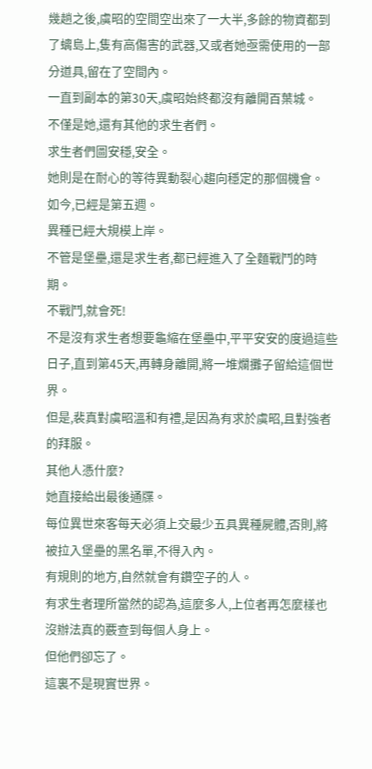幾趟之後,虞昭的空間空出來了一大半,多餘的物資都到了螭島上,隻有高傷害的武器,又或者她亟需使用的一部分道具,留在了空間內。
一直到副本的第30天,虞昭始終都沒有離開百葉城。
不僅是她,還有其他的求生者們。
求生者們圖安穩,安全。
她則是在耐心的等待異動裂心趨向穩定的那個機會。
如今,已經是第五週。
異種已經大規模上岸。
不管是堡壘,還是求生者,都已經進入了全麵戰鬥的時期。
不戰鬥,就會死!
不是沒有求生者想要龜縮在堡壘中,平平安安的度過這些日子,直到第45天,再轉身離開,將一堆爛攤子留給這個世界。
但是,裴真對虞昭溫和有禮,是因為有求於虞昭,且對強者的拜服。
其他人憑什麼?
她直接給出最後通牒。
每位異世來客每天必須上交最少五具異種屍體,否則,將被拉入堡壘的黑名單,不得入內。
有規則的地方,自然就會有鑽空子的人。
有求生者理所當然的認為,這麼多人,上位者再怎麼樣也沒辦法真的覈查到每個人身上。
但他們卻忘了。
這裏不是現實世界。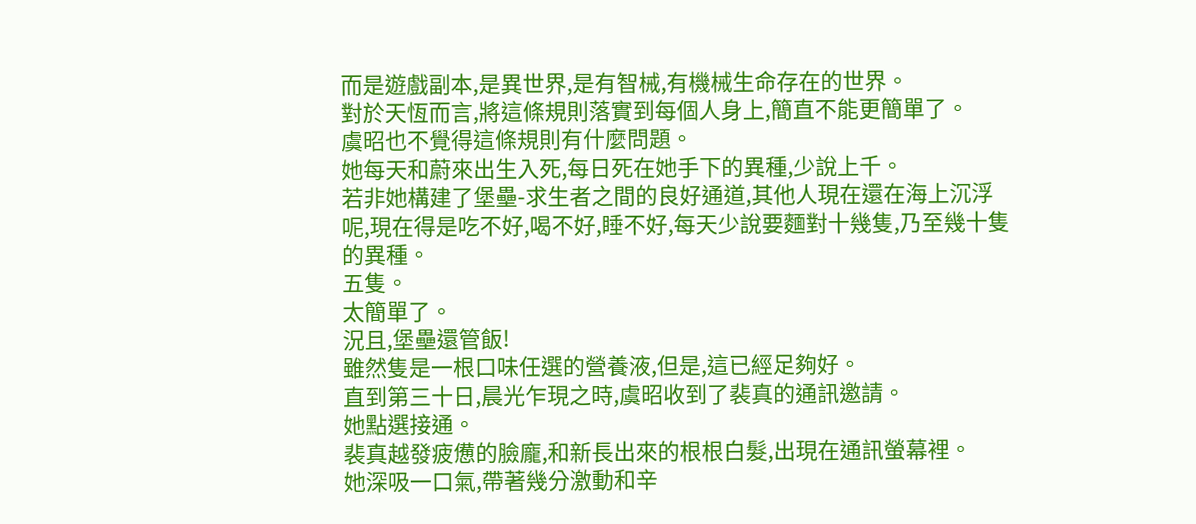而是遊戲副本,是異世界,是有智械,有機械生命存在的世界。
對於天恆而言,將這條規則落實到每個人身上,簡直不能更簡單了。
虞昭也不覺得這條規則有什麼問題。
她每天和蔚來出生入死,每日死在她手下的異種,少說上千。
若非她構建了堡壘-求生者之間的良好通道,其他人現在還在海上沉浮呢,現在得是吃不好,喝不好,睡不好,每天少說要麵對十幾隻,乃至幾十隻的異種。
五隻。
太簡單了。
況且,堡壘還管飯!
雖然隻是一根口味任選的營養液,但是,這已經足夠好。
直到第三十日,晨光乍現之時,虞昭收到了裴真的通訊邀請。
她點選接通。
裴真越發疲憊的臉龐,和新長出來的根根白髮,出現在通訊螢幕裡。
她深吸一口氣,帶著幾分激動和辛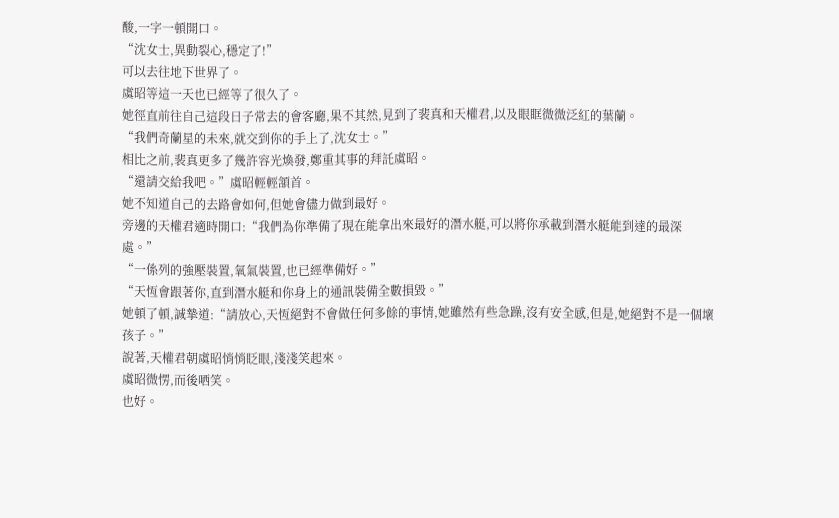酸,一字一頓開口。
“沈女士,異動裂心,穩定了!”
可以去往地下世界了。
虞昭等這一天也已經等了很久了。
她徑直前往自己這段日子常去的會客廳,果不其然,見到了裴真和天權君,以及眼眶微微泛紅的葉蘭。
“我們奇蘭星的未來,就交到你的手上了,沈女士。”
相比之前,裴真更多了幾許容光煥發,鄭重其事的拜託虞昭。
“還請交給我吧。”虞昭輕輕頷首。
她不知道自己的去路會如何,但她會儘力做到最好。
旁邊的天權君適時開口:“我們為你準備了現在能拿出來最好的潛水艇,可以將你承載到潛水艇能到達的最深處。”
“一係列的強壓裝置,氧氣裝置,也已經準備好。”
“天恆會跟著你,直到潛水艇和你身上的通訊裝備全數損毀。”
她頓了頓,誠摯道:“請放心,天恆絕對不會做任何多餘的事情,她雖然有些急躁,沒有安全感,但是,她絕對不是一個壞孩子。”
說著,天權君朝虞昭悄悄眨眼,淺淺笑起來。
虞昭微愣,而後哂笑。
也好。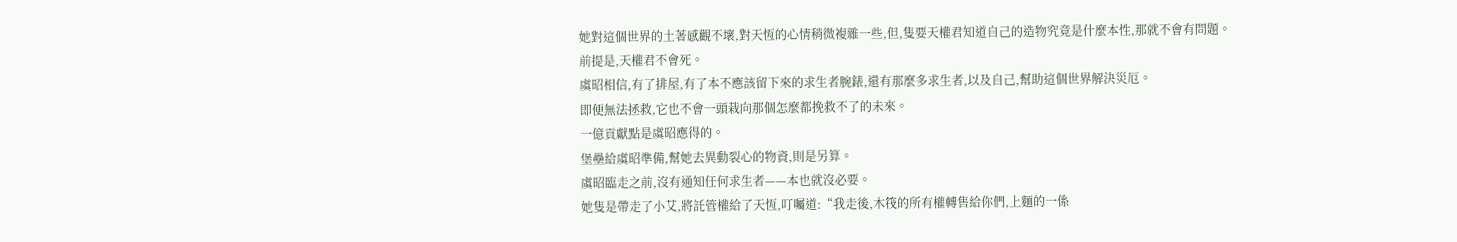她對這個世界的土著感觀不壞,對天恆的心情稍微複雜一些,但,隻要天權君知道自己的造物究竟是什麼本性,那就不會有問題。
前提是,天權君不會死。
虞昭相信,有了排屋,有了本不應該留下來的求生者腕錶,還有那麼多求生者,以及自己,幫助這個世界解決災厄。
即便無法拯救,它也不會一頭栽向那個怎麼都挽救不了的未來。
一億貢獻點是虞昭應得的。
堡壘給虞昭準備,幫她去異動裂心的物資,則是另算。
虞昭臨走之前,沒有通知任何求生者——本也就沒必要。
她隻是帶走了小艾,將託管權給了天恆,叮囑道:“我走後,木筏的所有權轉售給你們,上麵的一係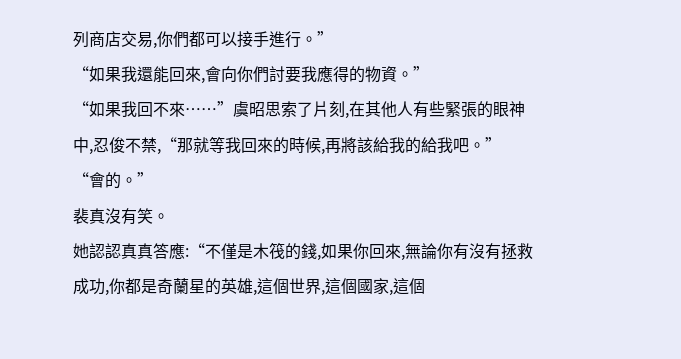列商店交易,你們都可以接手進行。”
“如果我還能回來,會向你們討要我應得的物資。”
“如果我回不來……”虞昭思索了片刻,在其他人有些緊張的眼神中,忍俊不禁,“那就等我回來的時候,再將該給我的給我吧。”
“會的。”
裴真沒有笑。
她認認真真答應:“不僅是木筏的錢,如果你回來,無論你有沒有拯救成功,你都是奇蘭星的英雄,這個世界,這個國家,這個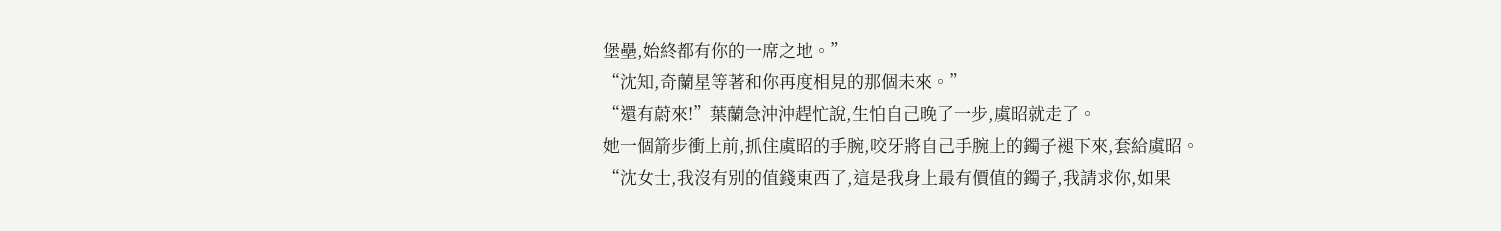堡壘,始終都有你的一席之地。”
“沈知,奇蘭星等著和你再度相見的那個未來。”
“還有蔚來!”葉蘭急沖沖趕忙說,生怕自己晚了一步,虞昭就走了。
她一個箭步衝上前,抓住虞昭的手腕,咬牙將自己手腕上的鐲子褪下來,套給虞昭。
“沈女士,我沒有別的值錢東西了,這是我身上最有價值的鐲子,我請求你,如果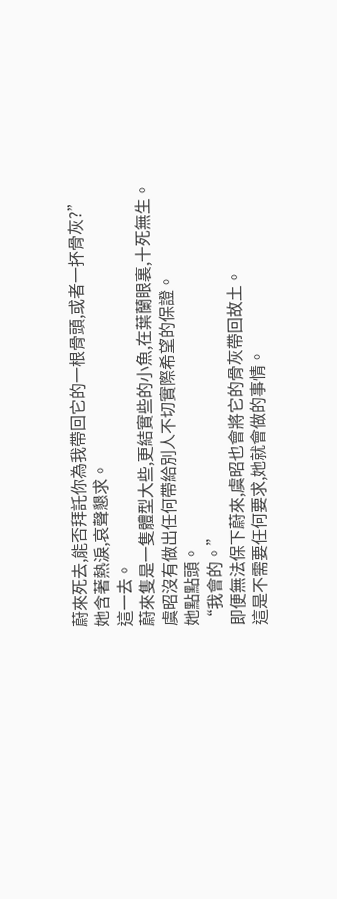蔚來死去,能否拜託你為我帶回它的一根骨頭,或者一抔骨灰?”
她含著熱淚,哀聲懇求。
這一去。
蔚來隻是一隻體型大些,更結實些的小魚,在葉蘭眼裏,十死無生。
虞昭沒有做出任何帶給別人不切實際希望的保證。
她點點頭。
“我會的。”
即便無法保下蔚來,虞昭也會將它的骨灰帶回故土。
這是不需要任何要求,她就會做的事情。